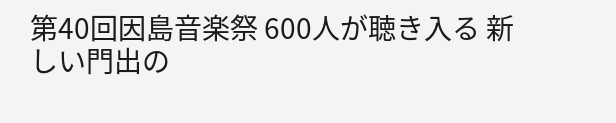第40回因島音楽祭 600人が聴き入る 新しい門出の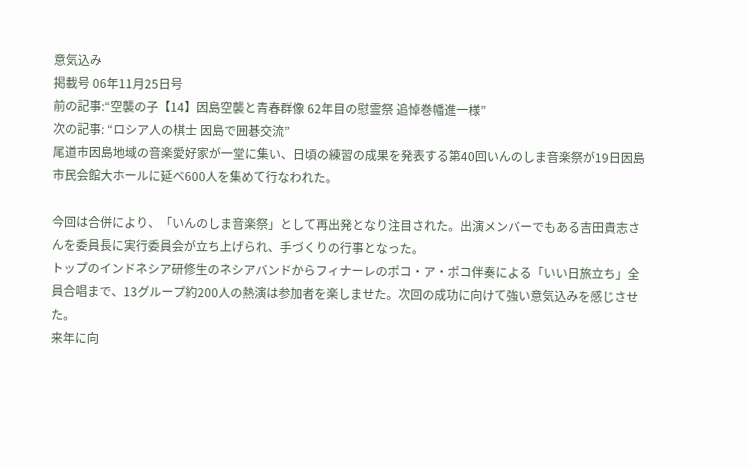意気込み
掲載号 06年11月25日号
前の記事:“空襲の子【14】因島空襲と青春群像 62年目の慰霊祭 追悼巻幡進一様”
次の記事: “ロシア人の棋士 因島で囲碁交流”
尾道市因島地域の音楽愛好家が一堂に集い、日頃の練習の成果を発表する第40回いんのしま音楽祭が19日因島市民会館大ホールに延べ600人を集めて行なわれた。

今回は合併により、「いんのしま音楽祭」として再出発となり注目された。出演メンバーでもある吉田貴志さんを委員長に実行委員会が立ち上げられ、手づくりの行事となった。
トップのインドネシア研修生のネシアバンドからフィナーレのポコ・ア・ポコ伴奏による「いい日旅立ち」全員合唱まで、13グループ約200人の熱演は参加者を楽しませた。次回の成功に向けて強い意気込みを感じさせた。
来年に向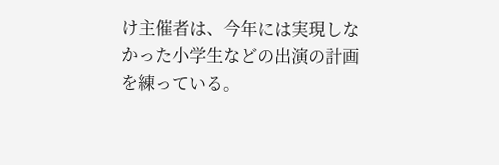け主催者は、今年には実現しなかった小学生などの出演の計画を練っている。